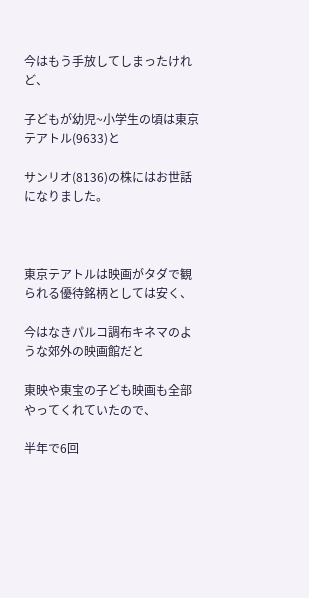今はもう手放してしまったけれど、

子どもが幼児~小学生の頃は東京テアトル(9633)と

サンリオ(8136)の株にはお世話になりました。



東京テアトルは映画がタダで観られる優待銘柄としては安く、

今はなきパルコ調布キネマのような郊外の映画館だと

東映や東宝の子ども映画も全部やってくれていたので、

半年で6回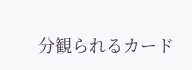分観られるカード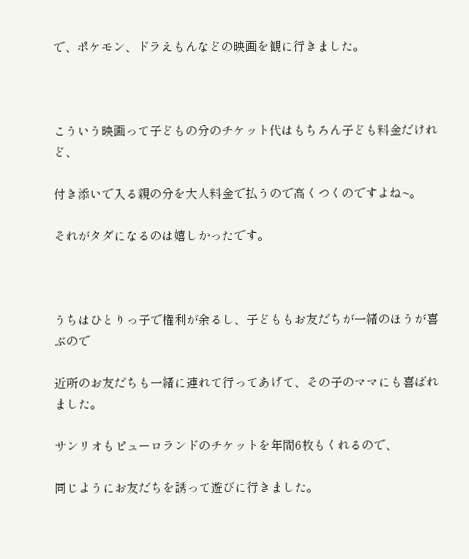で、ポケモン、ドラえもんなどの映画を観に行きました。



こういう映画って子どもの分のチケット代はもちろん子ども料金だけれど、

付き添いで入る親の分を大人料金で払うので高くつくのですよね~。

それがタダになるのは嬉しかったです。



うちはひとりっ子で権利が余るし、子どももお友だちが一緒のほうが喜ぶので

近所のお友だちも一緒に連れて行ってあげて、その子のママにも喜ばれました。

サンリオもピューロランドのチケットを年間6枚もくれるので、

同じようにお友だちを誘って遊びに行きました。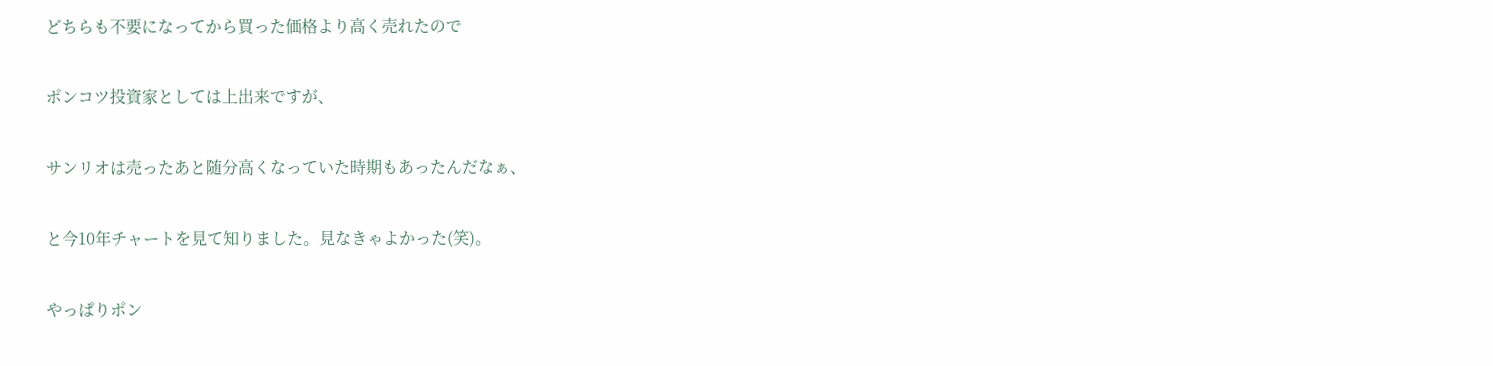どちらも不要になってから買った価格より高く売れたので

ポンコツ投資家としては上出来ですが、

サンリオは売ったあと随分高くなっていた時期もあったんだなぁ、

と今10年チャートを見て知りました。見なきゃよかった(笑)。

やっぱりポン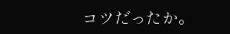コツだったか。